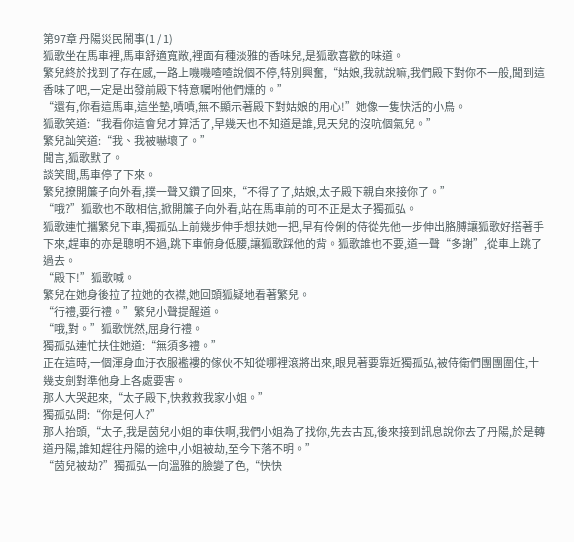第97章 丹陽災民鬧事(1 / 1)
狐歌坐在馬車裡,馬車舒適寬敞,裡面有種淡雅的香味兒,是狐歌喜歡的味道。
繁兒終於找到了存在感,一路上嘰嘰喳喳說個不停,特別興奮,“姑娘,我就說嘛,我們殿下對你不一般,聞到這香味了吧,一定是出發前殿下特意囑咐他們燻的。”
“還有,你看這馬車,這坐墊,嘖嘖,無不顯示著殿下對姑娘的用心!”她像一隻快活的小鳥。
狐歌笑道:“我看你這會兒才算活了,早幾天也不知道是誰,見天兒的沒吭個氣兒。”
繁兒訕笑道:“我、我被嚇壞了。”
聞言,狐歌默了。
談笑間,馬車停了下來。
繁兒撩開簾子向外看,撲一聲又鑽了回來,“不得了了,姑娘,太子殿下親自來接你了。”
“哦?”狐歌也不敢相信,掀開簾子向外看,站在馬車前的可不正是太子獨孤弘。
狐歌連忙攜繁兒下車,獨孤弘上前幾步伸手想扶她一把,早有伶俐的侍從先他一步伸出胳膊讓狐歌好搭著手下來,趕車的亦是聰明不過,跳下車俯身低腰,讓狐歌踩他的背。狐歌誰也不要,道一聲“多謝”,從車上跳了過去。
“殿下!”狐歌喊。
繁兒在她身後拉了拉她的衣襟,她回頭狐疑地看著繁兒。
“行禮,要行禮。”繁兒小聲提醒道。
“哦,對。”狐歌恍然,屈身行禮。
獨孤弘連忙扶住她道:“無須多禮。”
正在這時,一個渾身血汙衣服襤褸的傢伙不知從哪裡滾將出來,眼見著要靠近獨孤弘,被侍衛們團團圍住,十幾支劍對準他身上各處要害。
那人大哭起來,“太子殿下,快救救我家小姐。”
獨孤弘問:“你是何人?”
那人抬頭,“太子,我是茵兒小姐的車伕啊,我們小姐為了找你,先去古瓦,後來接到訊息說你去了丹陽,於是轉道丹陽,誰知趕往丹陽的途中,小姐被劫,至今下落不明。”
“茵兒被劫?”獨孤弘一向溫雅的臉變了色,“快快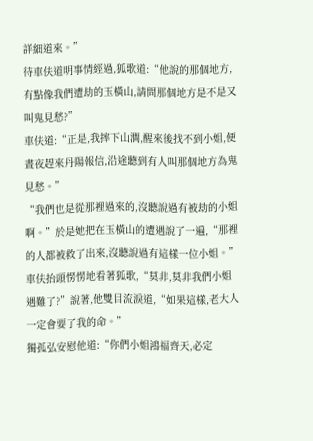詳細道來。”
待車伕道明事情經過,狐歌道:“他說的那個地方,有點像我們遭劫的玉橫山,請問那個地方是不是又叫鬼見愁?”
車伕道:“正是,我摔下山澗,醒來後找不到小姐,便晝夜趕來丹陽報信,沿途聽到有人叫那個地方為鬼見愁。”
“我們也是從那裡過來的,沒聽說過有被劫的小姐啊。”於是她把在玉橫山的遭遇說了一遍,“那裡的人都被救了出來,沒聽說過有這樣一位小姐。”
車伕抬頭愣愣地看著狐歌,“莫非,莫非我們小姐遇難了?”說著,他雙目流淚道,“如果這樣,老大人一定會要了我的命。”
獨孤弘安慰他道:“你們小姐鴻福齊天,必定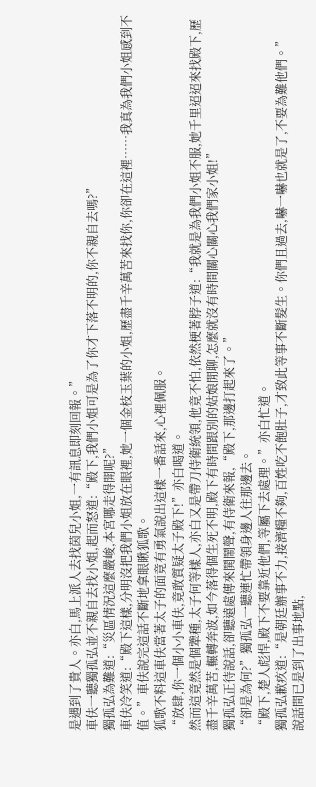是遇到了貴人。亦白,馬上派人去找茵兒小姐,一有訊息即刻回報。”
車伕一聽獨孤弘並不親自去找小姐,起而怒道:“殿下,我們小姐可是為了你才下落不明的,你不親自去嗎?”
獨孤弘為難道:“災區情況這麼嚴峻,本宮哪走得開呢?”
車伕冷笑道:“殿下這樣,分明沒把我們小姐放在眼裡,她一個金枝玉葉的小姐,歷盡千辛萬苦來找你,你卻在這裡……我真為我們小姐感到不值。”車伕說完這話不斷地拿眼瞅狐歌。
狐歌不料這車伕當著太子的面竟有勇氣說出這樣一番話來,心裡佩服。
“放肆,你一個小小車伕,竟敢質疑太子殿下!”亦白喝道。
然而這竟然是個犟種,太子何等樣人,亦白又是帶刀侍衛統領,他竟不怕,依然梗著脖子道:“我就是為我們小姐不服,她千里迢迢來找殿下,歷盡千辛萬苦,輾轉奔波,如今落得個生死不明,殿下有時間跟別的姑娘閒聊,怎麼就沒有時間關心關心我們家小姐!”
獨孤弘正待說話,卻聽遠處傳來鬨鬧聲,有侍衛來報,“殿下,那邊打起來了。”
“卻是為何?”獨孤弘一聽連忙帶領身邊人往那邊去。
“殿下,楚人彪悍,殿下不要靠近他們,等屬下去處理。”亦白忙道。
獨孤弘歉疚道:“是朝廷辦事不力,接濟糧不夠,百姓吃不飽肚子,才致此等事不斷髮生。你們且過去,嚇一嚇也就是了,不要為難他們。”
說話間已是到了出事地點,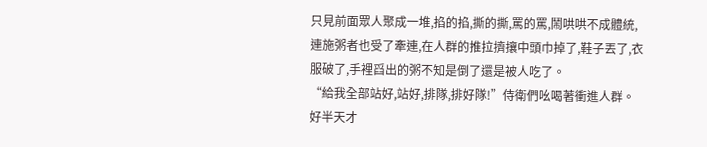只見前面眾人聚成一堆,掐的掐,撕的撕,罵的罵,鬧哄哄不成體統,連施粥者也受了牽連,在人群的推拉擠攘中頭巾掉了,鞋子丟了,衣服破了,手裡舀出的粥不知是倒了還是被人吃了。
“給我全部站好,站好,排隊,排好隊!”侍衛們吆喝著衝進人群。
好半天才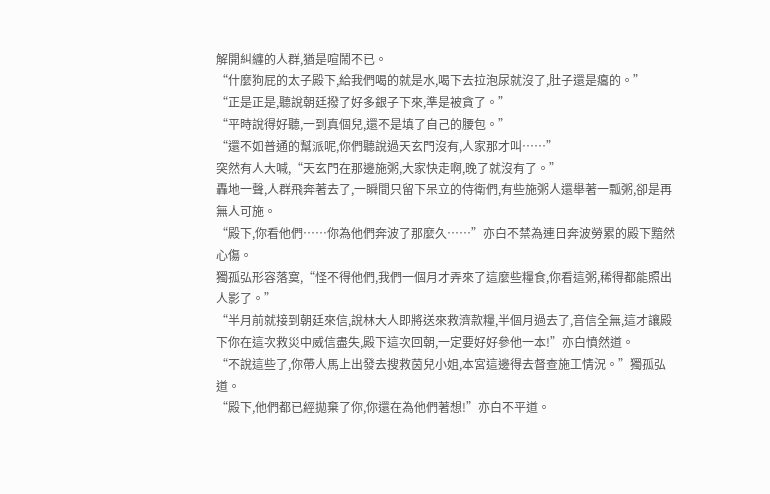解開糾纏的人群,猶是喧鬧不已。
“什麼狗屁的太子殿下,給我們喝的就是水,喝下去拉泡尿就沒了,肚子還是癟的。”
“正是正是,聽說朝廷撥了好多銀子下來,準是被貪了。”
“平時說得好聽,一到真個兒,還不是填了自己的腰包。”
“還不如普通的幫派呢,你們聽說過天玄門沒有,人家那才叫……”
突然有人大喊,“天玄門在那邊施粥,大家快走啊,晚了就沒有了。”
轟地一聲,人群飛奔著去了,一瞬間只留下呆立的侍衛們,有些施粥人還舉著一瓢粥,卻是再無人可施。
“殿下,你看他們……你為他們奔波了那麼久……”亦白不禁為連日奔波勞累的殿下黯然心傷。
獨孤弘形容落寞,“怪不得他們,我們一個月才弄來了這麼些糧食,你看這粥,稀得都能照出人影了。”
“半月前就接到朝廷來信,說林大人即將送來救濟款糧,半個月過去了,音信全無,這才讓殿下你在這次救災中威信盡失,殿下這次回朝,一定要好好參他一本!”亦白憤然道。
“不說這些了,你帶人馬上出發去搜救茵兒小姐,本宮這邊得去督查施工情況。”獨孤弘道。
“殿下,他們都已經拋棄了你,你還在為他們著想!”亦白不平道。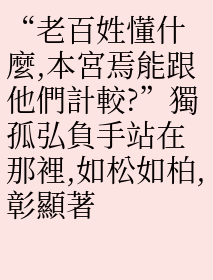“老百姓懂什麼,本宮焉能跟他們計較?”獨孤弘負手站在那裡,如松如柏,彰顯著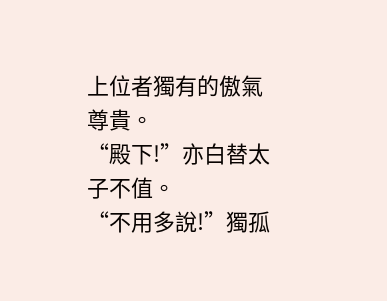上位者獨有的傲氣尊貴。
“殿下!”亦白替太子不值。
“不用多說!”獨孤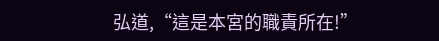弘道,“這是本宮的職責所在!”